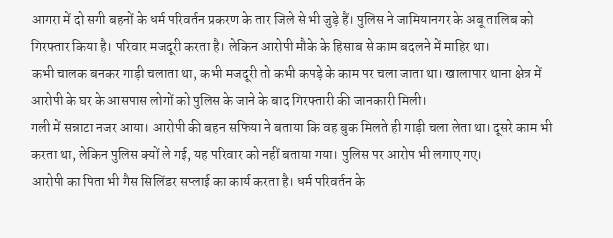आगरा में दो सगी बहनों के धर्म परिवर्तन प्रकरण के तार जिले से भी जुड़े हैं। पुलिस ने जामियानगर के अबू तालिब को गिरफ्तार किया है। परिवार मजदूरी करता है। लेकिन आरोपी मौके के हिसाब से काम बदलने में माहिर था।
कभी चालक बनकर गाड़ी चलाता था, कभी मजदूरी तो कभी कपड़े के काम पर चला जाता था। खालापार थाना क्षेत्र में आरोपी के घर के आसपास लोगों को पुलिस के जाने के बाद गिरफ्तारी की जानकारी मिली।
गली में सन्नाटा नजर आया। आरोपी की बहन सफिया ने बताया कि वह बुक मिलते ही गाड़ी चला लेता था। दूसरे काम भी करता था, लेकिन पुलिस क्यों ले गई, यह परिवार को नहीं बताया गया। पुलिस पर आरोप भी लगाए गए।
आरोपी का पिता भी गैस सिलिंडर सप्लाई का कार्य करता है। धर्म परिवर्तन के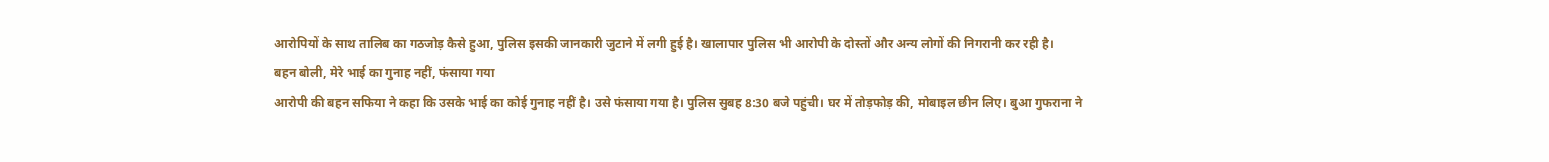आरोपियों के साथ तालिब का गठजोड़ कैसे हुआ, पुलिस इसकी जानकारी जुटाने में लगी हुई है। खालापार पुलिस भी आरोपी के दोस्तों और अन्य लोगों की निगरानी कर रही है।
बहन बोली, मेरे भाई का गुनाह नहीं, फंसाया गया
आरोपी की बहन सफिया ने कहा कि उसके भाई का कोई गुनाह नहीं है। उसे फंसाया गया है। पुलिस सुबह 8:30 बजे पहुंची। घर में तोड़फोड़ की, मोबाइल छीन लिए। बुआ गुफराना ने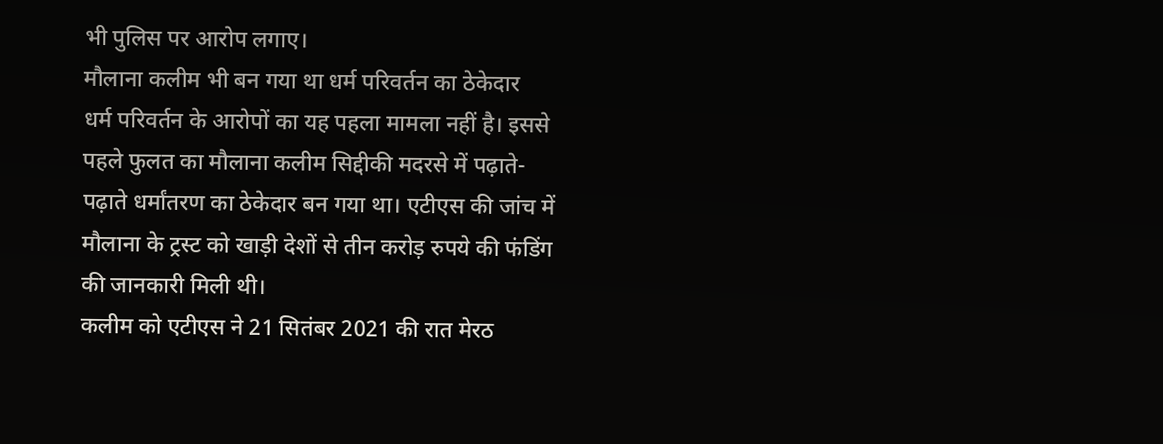भी पुलिस पर आरोप लगाए।
मौलाना कलीम भी बन गया था धर्म परिवर्तन का ठेकेदार
धर्म परिवर्तन के आरोपों का यह पहला मामला नहीं है। इससे पहले फुलत का मौलाना कलीम सिद्दीकी मदरसे में पढ़ाते-पढ़ाते धर्मांतरण का ठेकेदार बन गया था। एटीएस की जांच में मौलाना के ट्रस्ट को खाड़ी देशों से तीन करोड़ रुपये की फंडिंग की जानकारी मिली थी।
कलीम को एटीएस ने 21 सितंबर 2021 की रात मेरठ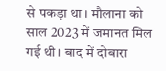से पकड़ा था। मौलाना को साल 2023 में जमानत मिल गई थी। बाद में दोबारा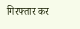गिरफ्तार कर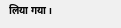लिया गया।